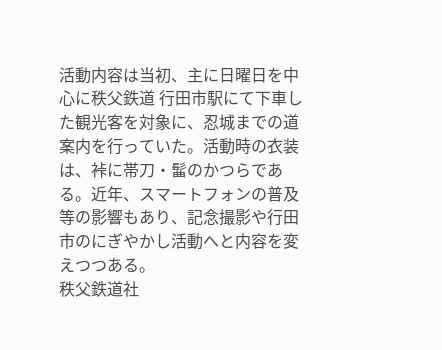活動内容は当初、主に日曜日を中心に秩父鉄道 行田市駅にて下車した観光客を対象に、忍城までの道案内を行っていた。活動時の衣装は、裃に帯刀・髷のかつらである。近年、スマートフォンの普及等の影響もあり、記念撮影や行田市のにぎやかし活動へと内容を変えつつある。
秩父鉄道社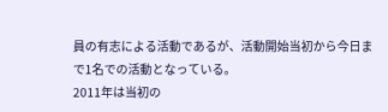員の有志による活動であるが、活動開始当初から今日まで1名での活動となっている。
2011年は当初の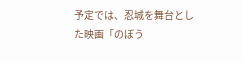予定では、忍城を舞台とした映画「のぼう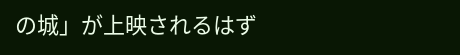の城」が上映されるはず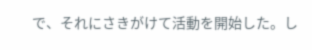で、それにさきがけて活動を開始した。し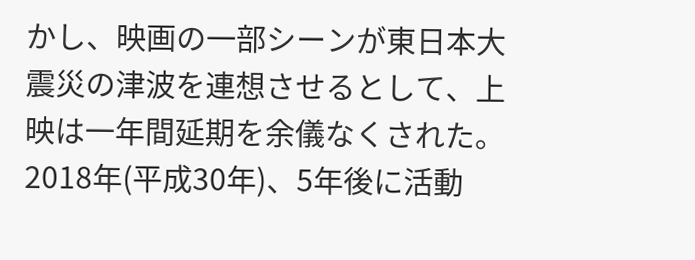かし、映画の一部シーンが東日本大震災の津波を連想させるとして、上映は一年間延期を余儀なくされた。
2018年(平成30年)、5年後に活動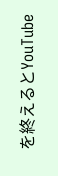を終えるとYouTube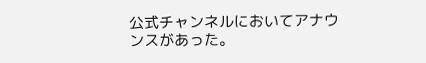公式チャンネルにおいてアナウンスがあった。